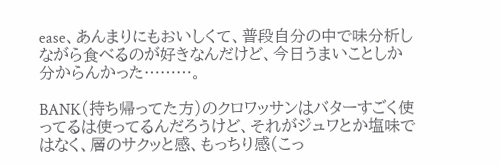ease、あんまりにもおいしくて、普段自分の中で味分析しながら食べるのが好きなんだけど、今日うまいことしか分からんかった………。

BANK(持ち帰ってた方)のクロワッサンはバターすごく使ってるは使ってるんだろうけど、それがジュワとか塩味ではなく、層のサクッと感、もっちり感(こっ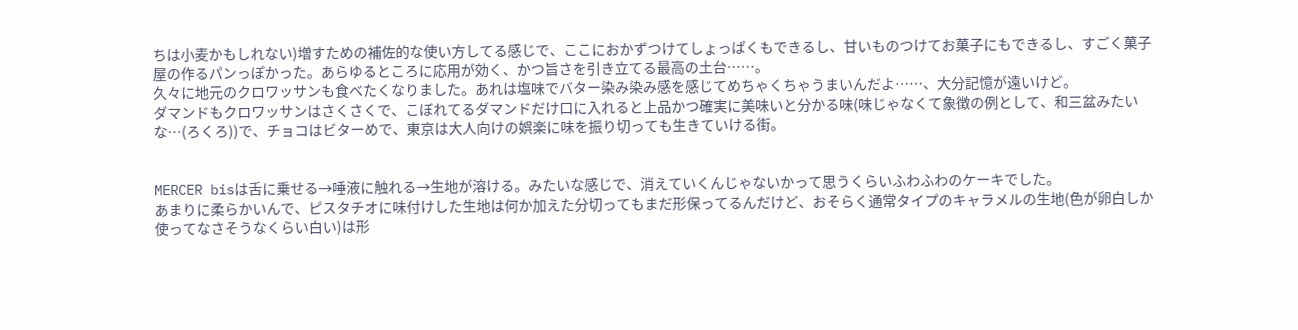ちは小麦かもしれない)増すための補佐的な使い方してる感じで、ここにおかずつけてしょっぱくもできるし、甘いものつけてお菓子にもできるし、すごく菓子屋の作るパンっぽかった。あらゆるところに応用が効く、かつ旨さを引き立てる最高の土台……。
久々に地元のクロワッサンも食べたくなりました。あれは塩味でバター染み染み感を感じてめちゃくちゃうまいんだよ……、大分記憶が遠いけど。
ダマンドもクロワッサンはさくさくで、こぼれてるダマンドだけ口に入れると上品かつ確実に美味いと分かる味(味じゃなくて象徴の例として、和三盆みたいな…(ろくろ))で、チョコはビターめで、東京は大人向けの娯楽に味を振り切っても生きていける街。


MERCER bisは舌に乗せる→唾液に触れる→生地が溶ける。みたいな感じで、消えていくんじゃないかって思うくらいふわふわのケーキでした。
あまりに柔らかいんで、ピスタチオに味付けした生地は何か加えた分切ってもまだ形保ってるんだけど、おそらく通常タイプのキャラメルの生地(色が卵白しか使ってなさそうなくらい白い)は形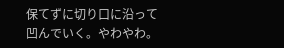保てずに切り口に沿って凹んでいく。やわやわ。